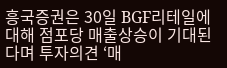흥국증권은 30일 BGF리테일에 대해 점포당 매출상승이 기대된다며 투자의견 ‘매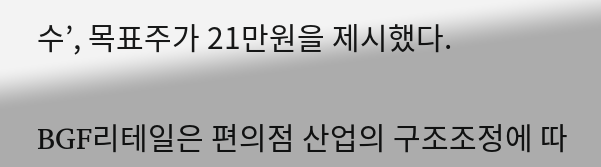수’, 목표주가 21만원을 제시했다.

BGF리테일은 편의점 산업의 구조조정에 따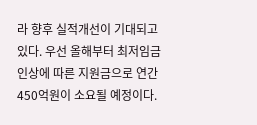라 향후 실적개선이 기대되고 있다. 우선 올해부터 최저임금 인상에 따른 지원금으로 연간 450억원이 소요될 예정이다.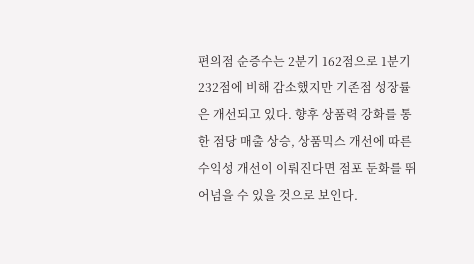편의점 순증수는 2분기 162점으로 1분기 232점에 비해 감소했지만 기존점 성장률은 개선되고 있다. 향후 상품력 강화를 통한 점당 매출 상승, 상품믹스 개선에 따른 수익성 개선이 이뤄진다면 점포 둔화를 뛰어넘을 수 있을 것으로 보인다.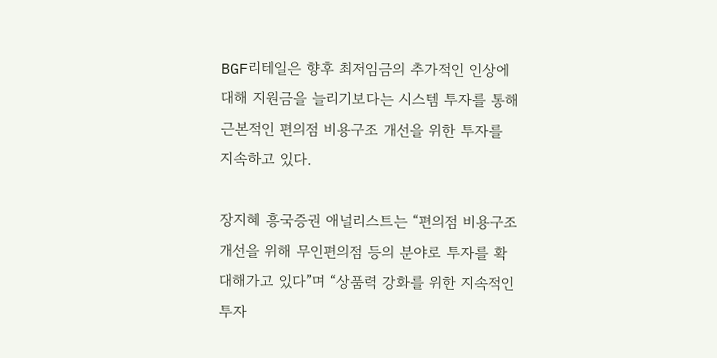BGF리테일은 향후 최저임금의 추가적인 인상에 대해 지원금을 늘리기보다는 시스템 투자를 통해 근본적인 편의점 비용구조 개선을 위한 투자를 지속하고 있다.

장지혜 흥국증권 애널리스트는 “편의점 비용구조 개선을 위해 무인편의점 등의 분야로 투자를 확대해가고 있다”며 “상품력 강화를 위한 지속적인 투자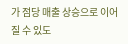가 점당 매출 상승으로 이어질 수 있도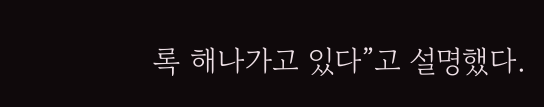록 해나가고 있다”고 설명했다.